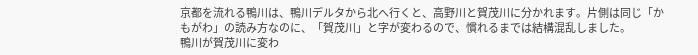京都を流れる鴨川は、鴨川デルタから北へ行くと、高野川と賀茂川に分かれます。片側は同じ「かもがわ」の読み方なのに、「賀茂川」と字が変わるので、慣れるまでは結構混乱しました。
鴨川が賀茂川に変わ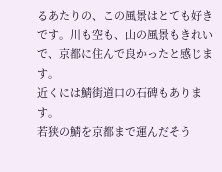るあたりの、この風景はとても好きです。川も空も、山の風景もきれいで、京都に住んで良かったと感じます。
近くには鯖街道口の石碑もあります。
若狭の鯖を京都まで運んだそう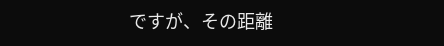ですが、その距離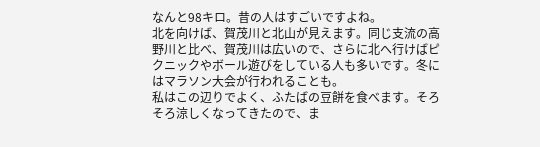なんと98キロ。昔の人はすごいですよね。
北を向けば、賀茂川と北山が見えます。同じ支流の高野川と比べ、賀茂川は広いので、さらに北へ行けばピクニックやボール遊びをしている人も多いです。冬にはマラソン大会が行われることも。
私はこの辺りでよく、ふたばの豆餅を食べます。そろそろ涼しくなってきたので、ま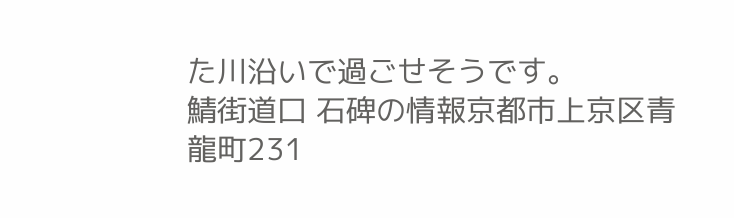た川沿いで過ごせそうです。
鯖街道口 石碑の情報京都市上京区青龍町231